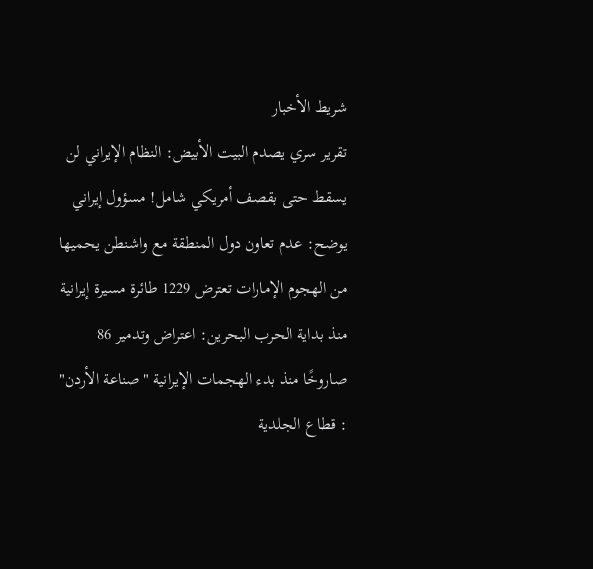شريط الأخبار
تقرير سري يصدم البيت الأبيض: النظام الإيراني لن يسقط حتى بقصف أمريكي شامل! مسؤول إيراني يوضح: عدم تعاون دول المنطقة مع واشنطن يحميها من الهجوم الإمارات تعترض 1229 طائرة مسيرة إيرانية منذ بداية الحرب البحرين: اعتراض وتدمير 86 صاروخًا منذ بدء الهجمات الإيرانية "صناعة الأردن" : قطاع الجلدية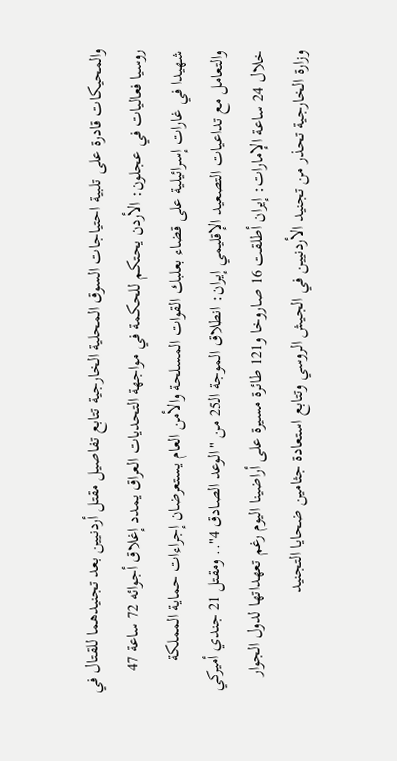والمحيكات قادرة على تلبية احتياجات السوق المحلية الخارجية تتابع تفاصيل مقتل أردنيين بعد تجنيدهما للقتال في روسيا فعاليات في عجلون: الأردن يحتكم للحكمة في مواجهة التحديات العراق يمدد إغلاق أجوائه 72 ساعة 47 شهيدا في غارات إسرائيلية على قضاء بعلبك القوات المسلحة والأمن العام يستعرضان إجراءات حماية المملكة والتعامل مع تداعيات التصعيد الإقليمي إيران: انطلاق الموجة الـ25 من "الوعد الصادق 4".. ومقتل 21 جندي أميركي خلال 24 ساعة الإمارات: إيران أطلقت 16 صاروخا و121 طائرة مسيرة على أراضينا اليوم رغم تعهداتها لدول الجوار وزارة الخارجية تحذر من تجنيد الأردنيين في الجيش الروسي وتتابع استعادة جثامين ضحايا التجنيد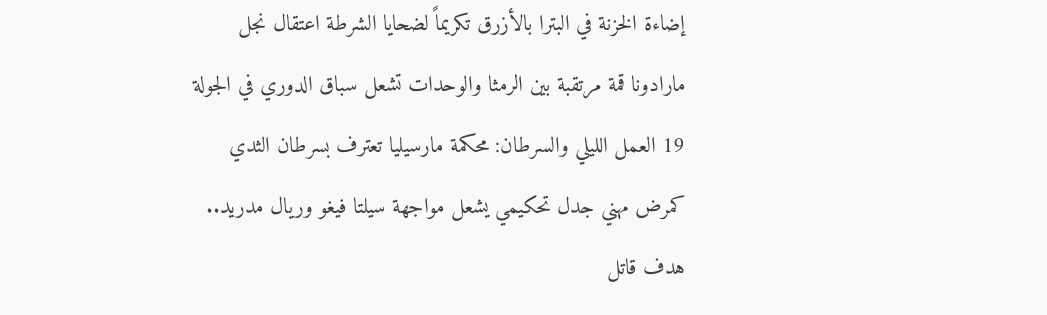إضاءة الخزنة في البترا بالأزرق تكريماً لضحايا الشرطة اعتقال نجل مارادونا قمة مرتقبة بين الرمثا والوحدات تشعل سباق الدوري في الجولة 19 العمل الليلي والسرطان: محكمة مارسيليا تعترف بسرطان الثدي كمرض مهني جدل تحكيمي يشعل مواجهة سيلتا فيغو وريال مدريد.. هدف قاتل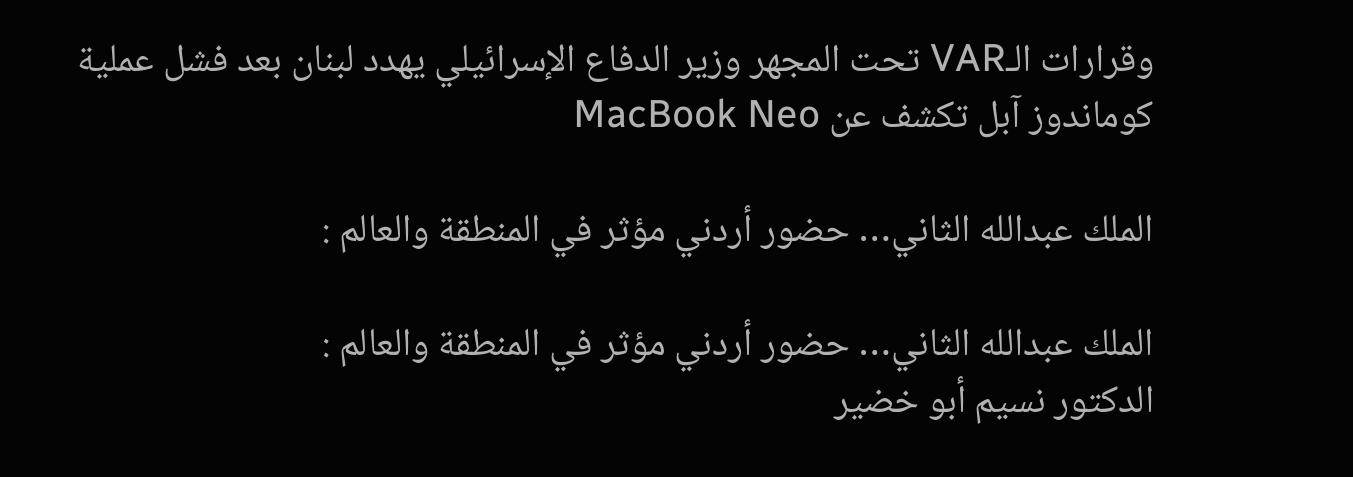وقرارات الـVAR تحت المجهر وزير الدفاع الإسرائيلي يهدد لبنان بعد فشل عملية كوماندوز آبل تكشف عن MacBook Neo

الملك عبدالله الثاني… حضور أردني مؤثر في المنطقة والعالم :

الملك عبدالله الثاني… حضور أردني مؤثر في المنطقة والعالم :
الدكتور نسيم أبو خضير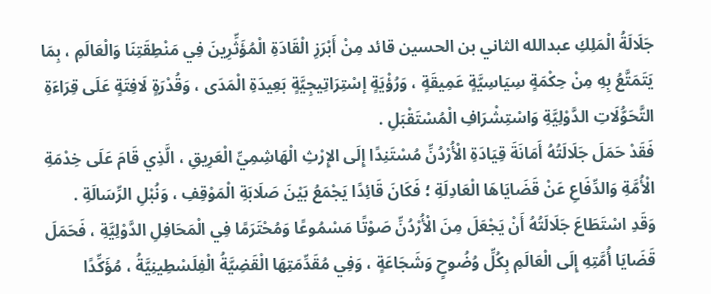جَلَالَةُ الْمَلِكِ عبدالله الثاني بن الحسين قائد مِنْ أَبْرَزِ الْقَادَةِ الْمُؤَثِّرِينَ فِي مَنْطِقَتِنَا وَالْعَالَمِ ، بِمَا يَتَمَتَّعُ بِهِ مِنْ حِكْمَةٍ سِيَاسِيَّةٍ عَمِيقَةٍ ، وَرُؤْيَةٍ إسْتِرَاتِيجِيَّةٍ بَعِيدَةِ الْمَدَى ، وَقُدْرَةٍ لَافِتَةٍ عَلَى قِرَاءَةِ التَّحَوُّلَاتِ الدَّوْلِيَّةِ وَاسْتِشْرَافِ الْمُسْتَقْبَلِ .
فَقَدْ حَمَلَ جَلَالَتُهُ أَمَانَةَ قِيَادَةِ الْأُرْدُنِّ مُسْتَنِدًا إِلَى الإِرْثِ الْهَاشِمِيِّ الْعَرِيقِ ، الَّذِي قَامَ عَلَى خِدْمَةِ الْأُمَّةِ وَالدِّفَاعِ عَنْ قَضَايَاهَا الْعَادِلَةِ ؛ فَكَانَ قَائِدًا يَجْمَعُ بَيْنَ صَلَابَةِ الْمَوْقِفِ ، وَنُبْلِ الرِّسَالَةِ .
وَقَدِ اسْتَطَاعَ جَلَالَتُهُ أَنْ يَجْعَلَ مِنَ الْأُرْدُنِّ صَوْتًا مَسْمُوعًا وَمُحْتَرَمًا فِي الْمَحَافِلِ الدَّوْلِيَّةِ ، فَحَمَلَ قَضَايَا أُمَّتِهِ إِلَى الْعَالَمِ بِكُلِّ وُضُوحٍ وَشَجَاعَةٍ ، وَفِي مُقَدِّمَتِهَا الْقَضِيَّةُ الْفِلَسْطِينِيَّةُ ، مُؤَكِّدًا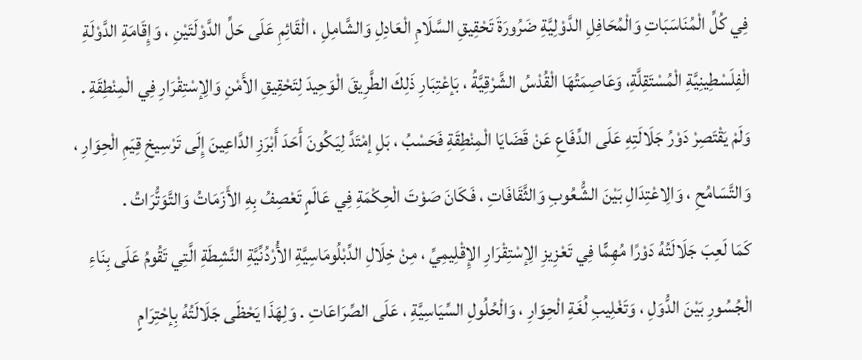فِي كُلِّ الْمُنَاسَبَاتِ وَالْمُحَافِلِ الدَّوْلِيَّةِ ضَرُورَةَ تَحْقِيقِ السَّلَامِ الْعَادِلِ وَالشَّامِلِ ، الْقَائِمِ عَلَى حَلِّ الدَّوْلَتَيْنِ ، وَإِقَامَةِ الدَّوْلَةِ الْفِلَسْطِينِيَّةِ الْمُسْتَقِلَّةِ، وَعَاصِمَتُهَا الْقُدْسُ الشَّرْقِيَّةُ ، بَإعْتِبَارِ ذَلِكَ الطَّرِيقَ الْوَحِيدَ لِتَحْقِيقِ الأَمْنِ وَالِإسْتِقْرَارِ فِي الْمِنْطِقَةِ .
وَلَمْ يَقْتَصِرْ دَوْرُ جَلَالَتِهِ عَلَى الدِّفَاعِ عَنْ قَضَايَا الْمِنْطِقَةِ فَحَسْبُ ، بَلِ إمْتَدَّ لِيَكُونَ أَحَدَ أَبْرَزِ الدَّاعِينَ إِلَى تَرْسِيخِ قِيَمِ الْحِوَارِ ، وَالتَّسَامُحِ ، وَالِاعْتِدَالِ بَيْنَ الشُّعُوبِ وَالثَّقَافَاتِ ، فَكَانَ صَوْتَ الْحِكْمَةِ فِي عَالَمٍ تَعْصِفُ بِهِ الأَزَمَاتُ وَالتَّوَتُّرَاتُ .
كَمَا لَعِبَ جَلَالَتُهُ دَوْرًا مُهِمًّا فِي تَعْزِيزِ الِإسْتِقْرَارِ الإِقْلِيمِيِّ ، مِنْ خِلَالِ الدِّبْلُومَاسِيَّةِ الأُرْدُنِّيَّةِ النَّشِطَةِ الَّتِي تَقُومُ عَلَى بِنَاءِ الْجُسُورِ بَيْنَ الدُّوَلِ ، وَتَغْلِيبِ لُغَةِ الْحِوَارِ ، وَالْحُلُولِ السِّيَاسِيَّةِ ، عَلَى الصِّرَاعَاتِ . وَلِهَذَا يَحْظَى جَلَالَتُهُ بِإحْتِرَامٍ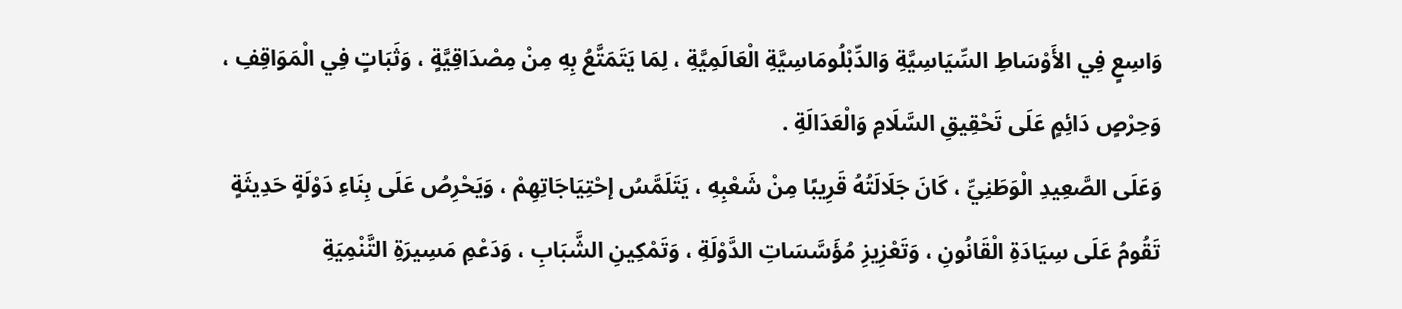وَاسِعٍ فِي الأَوْسَاطِ السِّيَاسِيَّةِ وَالدِّبْلُومَاسِيَّةِ الْعَالَمِيَّةِ ، لِمَا يَتَمَتَّعُ بِهِ مِنْ مِصْدَاقِيَّةٍ ، وَثَبَاتٍ فِي الْمَوَاقِفِ ، وَحِرْصٍ دَائِمٍ عَلَى تَحْقِيقِ السَّلَامِ وَالْعَدَالَةِ .
وَعَلَى الصَّعِيدِ الْوَطَنِيِّ ، كَانَ جَلَالَتُهُ قَرِيبًا مِنْ شَعْبِهِ ، يَتَلَمَّسُ إحْتِيَاجَاتِهِمْ ، وَيَحْرِصُ عَلَى بِنَاءِ دَوْلَةٍ حَدِيثَةٍ تَقُومُ عَلَى سِيَادَةِ الْقَانُونِ ، وَتَعْزِيزِ مُؤَسَّسَاتِ الدَّوْلَةِ ، وَتَمْكِينِ الشَّبَابِ ، وَدَعْمِ مَسِيرَةِ التَّنْمِيَةِ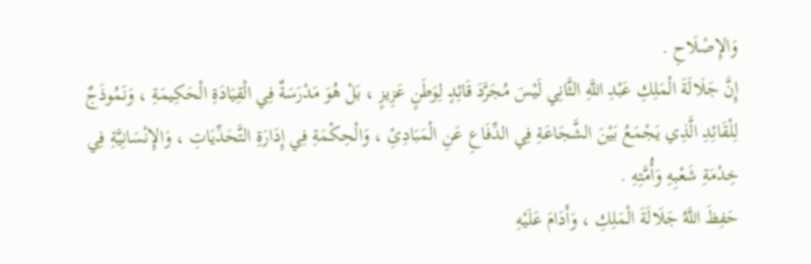وَالإِصْلَاحِ .
إِنَّ جَلَالَةَ الْمَلِكِ عَبْدِ اللَّهِ الثَّانِي لَيْسَ مُجَرَّدَ قَائِدٍ لِوَطَنٍ عَزِيزٍ ، بَلْ هُوَ مَدْرَسَةٌ فِي الْقِيَادَةِ الْحَكِيمَةِ ، وَنَمُوذَجٌ لِلْقَائِدِ الَّذِي يَجْمَعُ بَيْنَ الشَّجَاعَةِ فِي الدِّفَاعِ عَنِ الْمَبَادِئِ ، وَالْحِكْمَةِ فِي إِدَارَةِ التَّحَدِّيَاتِ ، وَالإِنْسَانِيَّةِ فِي خِدْمَةِ شَعْبِهِ وَأُمَّتِهِ .
حَفِظَ اللَّهُ جَلَالَةَ الْمَلِكِ ، وَأَدَامَ عَلَيْهِ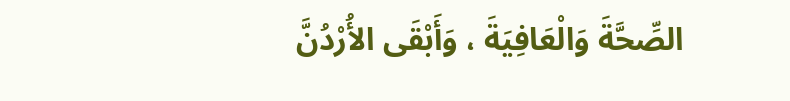الصِّحَّةَ وَالْعَافِيَةَ ، وَأَبْقَى الأُرْدُنَّ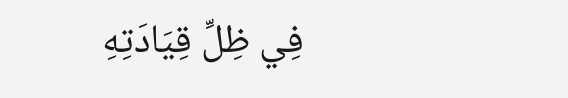فِي ظِلِّ قِيَادَتِهِ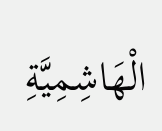الْهَاشِمِيَّةِ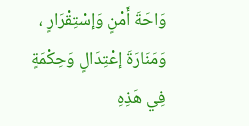وَاحَةَ أَمْنٍ وَإسْتِقْرَارٍ ، وَمَنَارَةَ إعْتِدَالٍ وَحِكْمَةٍ فِي هَذِهِ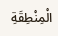الْمِنْطِقَةِ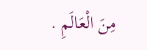مِنَ الْعَالَمِ .